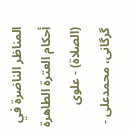المناظر الناضرة في أحکام العترة الطاهرة (الصلاة) - علوی گرگانی، محمدعلی -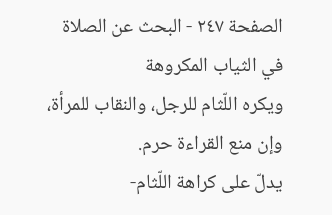الصفحة ٢٤٧ - البحث عن الصلاة في الثياب المكروهة
ويكره اللّثام للرجل، والنقاب للمرأة، وإن منع القراءة حرم.
يدلّ على كراهة اللّثام-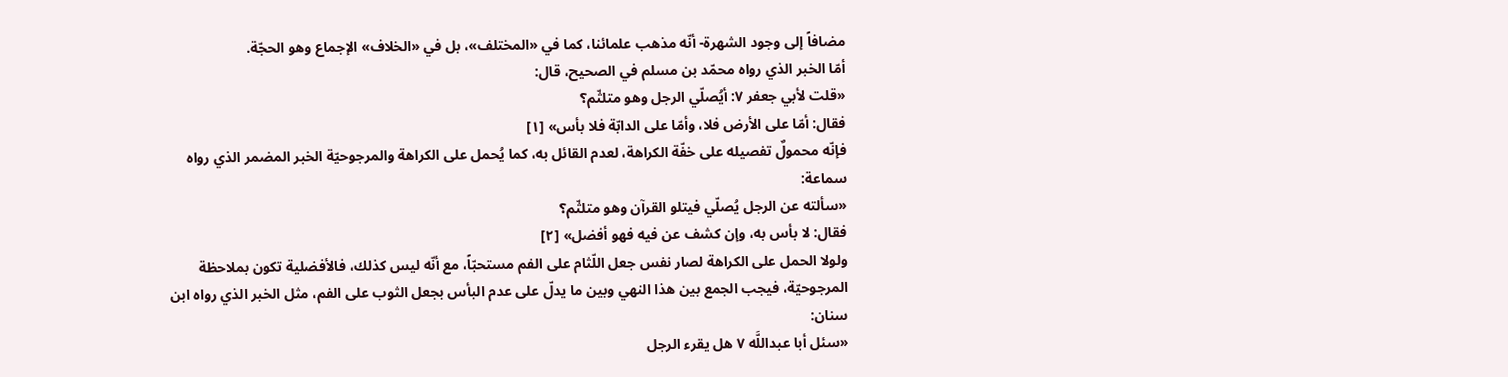مضافاً إلى وجود الشهرة- أنّه مذهب علمائنا، كما في «المختلف»، بل في «الخلاف» الإجماع وهو الحجّة.
أمّا الخبر الذي رواه محمّد بن مسلم في الصحيح، قال:
«قلت لأبي جعفر ٧: أيُصلّي الرجل وهو متلثّم؟
فقال: أمّا على الأرض فلا، وأمّا على الدابّة فلا بأس» [١]
فإنّه محمولٌ تفصيله على خفّة الكراهة، لعدم القائل به، كما يُحمل على الكراهة والمرجوحيّة الخبر المضمر الذي رواه سماعة:
«سألته عن الرجل يُصلّي فيتلو القرآن وهو متلثّم؟
فقال: لا بأس به، وإن كشف عن فيه فهو أفضل» [٢]
ولولا الحمل على الكراهة لصار نفس جعل اللّثام على الفم مستحبّاً، مع أنّه ليس كذلك، فالأفضلية تكون بملاحظة المرجوحيّة، فيجب الجمع بين هذا النهي وبين ما يدلّ على عدم البأس بجعل الثوب على الفم، مثل الخبر الذي رواه ابن سنان:
«سئل أبا عبداللَّه ٧ هل يقرء الرجل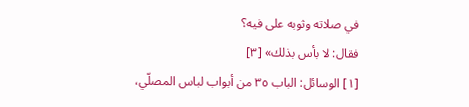في صلاته وثوبه على فيه؟
فقال: لا بأس بذلك» [٣]
[١] الوسائل: الباب ٣٥ من أبواب لباس المصلّي،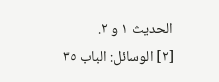الحديث ١ و ٢.
[٢] الوسائل: الباب ٣٥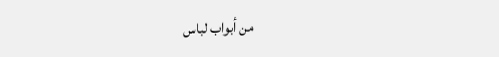من أبواب لباس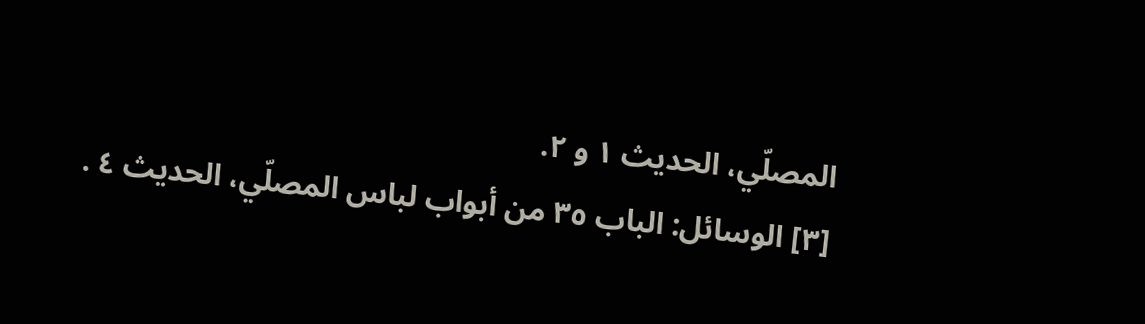المصلّي، الحديث ١ و ٢.
[٣] الوسائل: الباب ٣٥ من أبواب لباس المصلّي، الحديث ٤ .